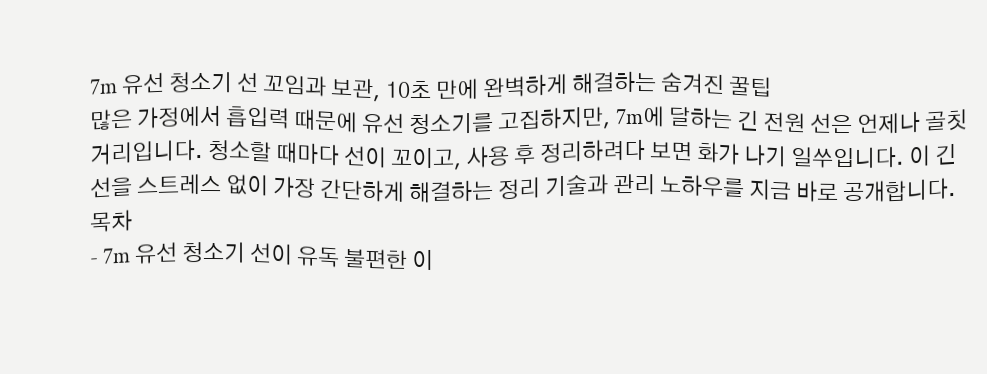7m 유선 청소기 선 꼬임과 보관, 10초 만에 완벽하게 해결하는 숨겨진 꿀팁
많은 가정에서 흡입력 때문에 유선 청소기를 고집하지만, 7m에 달하는 긴 전원 선은 언제나 골칫거리입니다. 청소할 때마다 선이 꼬이고, 사용 후 정리하려다 보면 화가 나기 일쑤입니다. 이 긴 선을 스트레스 없이 가장 간단하게 해결하는 정리 기술과 관리 노하우를 지금 바로 공개합니다.
목차
- 7m 유선 청소기 선이 유독 불편한 이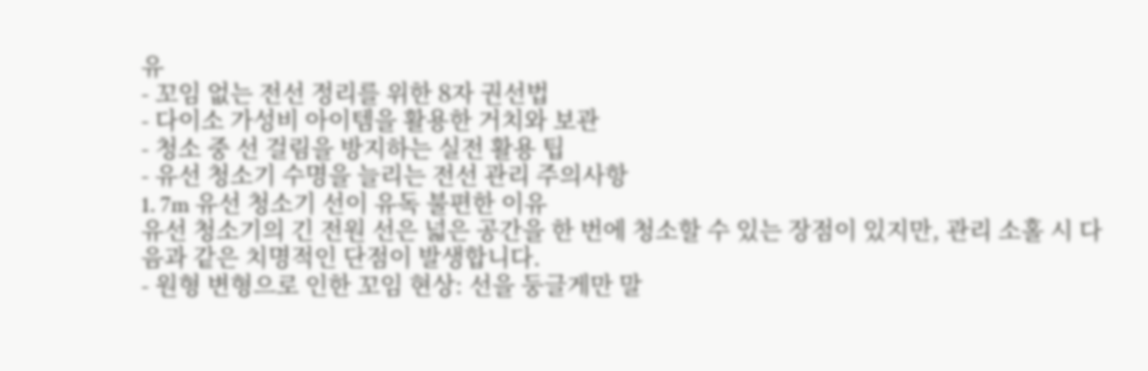유
- 꼬임 없는 전선 정리를 위한 8자 권선법
- 다이소 가성비 아이템을 활용한 거치와 보관
- 청소 중 선 걸림을 방지하는 실전 활용 팁
- 유선 청소기 수명을 늘리는 전선 관리 주의사항
1. 7m 유선 청소기 선이 유독 불편한 이유
유선 청소기의 긴 전원 선은 넓은 공간을 한 번에 청소할 수 있는 장점이 있지만, 관리 소홀 시 다음과 같은 치명적인 단점이 발생합니다.
- 원형 변형으로 인한 꼬임 현상: 선을 둥글게만 말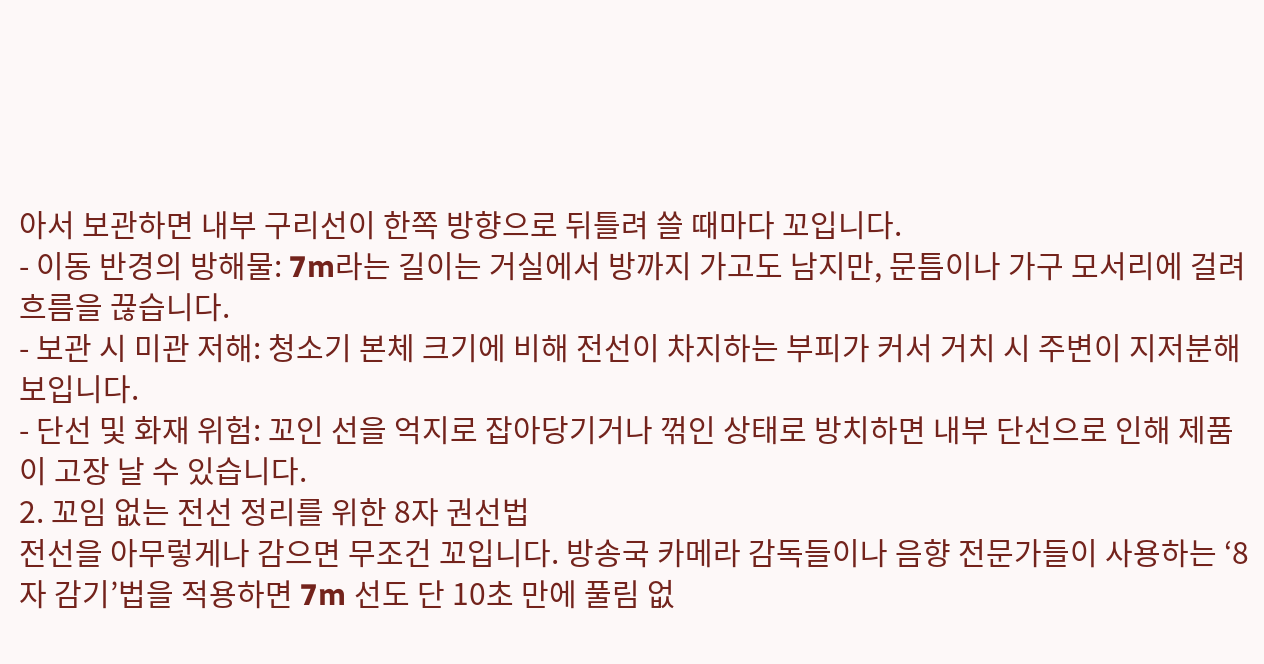아서 보관하면 내부 구리선이 한쪽 방향으로 뒤틀려 쓸 때마다 꼬입니다.
- 이동 반경의 방해물: 7m라는 길이는 거실에서 방까지 가고도 남지만, 문틈이나 가구 모서리에 걸려 흐름을 끊습니다.
- 보관 시 미관 저해: 청소기 본체 크기에 비해 전선이 차지하는 부피가 커서 거치 시 주변이 지저분해 보입니다.
- 단선 및 화재 위험: 꼬인 선을 억지로 잡아당기거나 꺾인 상태로 방치하면 내부 단선으로 인해 제품이 고장 날 수 있습니다.
2. 꼬임 없는 전선 정리를 위한 8자 권선법
전선을 아무렇게나 감으면 무조건 꼬입니다. 방송국 카메라 감독들이나 음향 전문가들이 사용하는 ‘8자 감기’법을 적용하면 7m 선도 단 10초 만에 풀림 없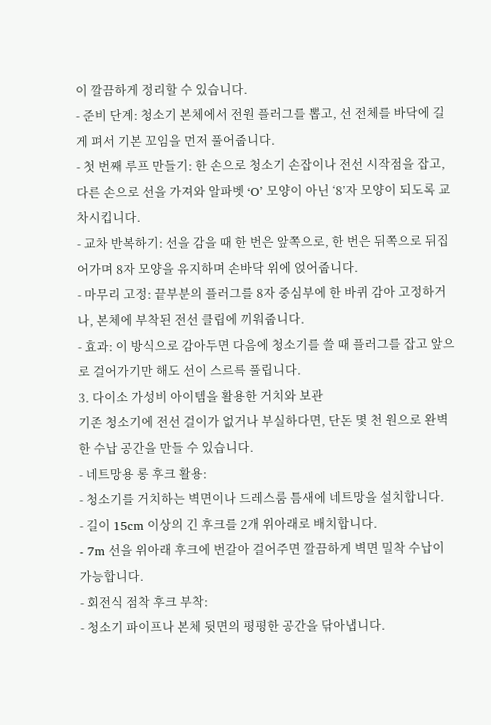이 깔끔하게 정리할 수 있습니다.
- 준비 단계: 청소기 본체에서 전원 플러그를 뽑고, 선 전체를 바닥에 길게 펴서 기본 꼬임을 먼저 풀어줍니다.
- 첫 번째 루프 만들기: 한 손으로 청소기 손잡이나 전선 시작점을 잡고, 다른 손으로 선을 가져와 알파벳 ‘O’ 모양이 아닌 ‘8’자 모양이 되도록 교차시킵니다.
- 교차 반복하기: 선을 감을 때 한 번은 앞쪽으로, 한 번은 뒤쪽으로 뒤집어가며 8자 모양을 유지하며 손바닥 위에 얹어줍니다.
- 마무리 고정: 끝부분의 플러그를 8자 중심부에 한 바퀴 감아 고정하거나, 본체에 부착된 전선 클립에 끼워줍니다.
- 효과: 이 방식으로 감아두면 다음에 청소기를 쓸 때 플러그를 잡고 앞으로 걸어가기만 해도 선이 스르륵 풀립니다.
3. 다이소 가성비 아이템을 활용한 거치와 보관
기존 청소기에 전선 걸이가 없거나 부실하다면, 단돈 몇 천 원으로 완벽한 수납 공간을 만들 수 있습니다.
- 네트망용 롱 후크 활용:
- 청소기를 거치하는 벽면이나 드레스룸 틈새에 네트망을 설치합니다.
- 길이 15cm 이상의 긴 후크를 2개 위아래로 배치합니다.
- 7m 선을 위아래 후크에 번갈아 걸어주면 깔끔하게 벽면 밀착 수납이 가능합니다.
- 회전식 점착 후크 부착:
- 청소기 파이프나 본체 뒷면의 평평한 공간을 닦아냅니다.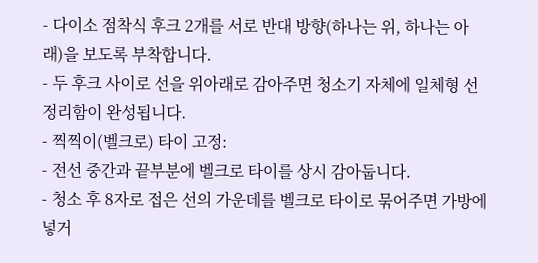- 다이소 점착식 후크 2개를 서로 반대 방향(하나는 위, 하나는 아래)을 보도록 부착합니다.
- 두 후크 사이로 선을 위아래로 감아주면 청소기 자체에 일체형 선 정리함이 완성됩니다.
- 찍찍이(벨크로) 타이 고정:
- 전선 중간과 끝부분에 벨크로 타이를 상시 감아둡니다.
- 청소 후 8자로 접은 선의 가운데를 벨크로 타이로 묶어주면 가방에 넣거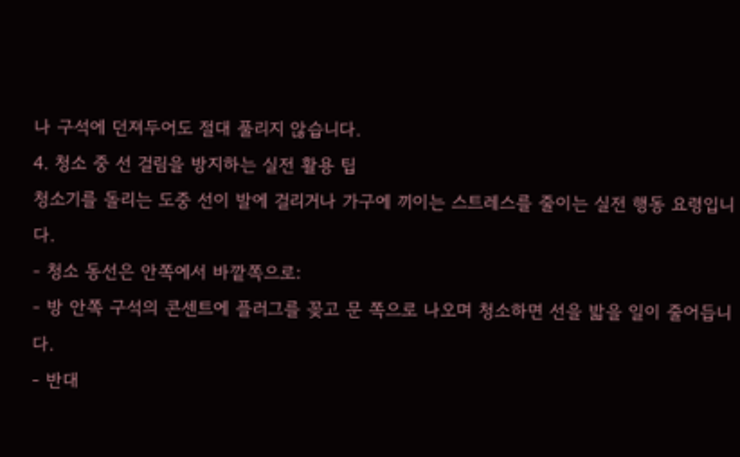나 구석에 던져두어도 절대 풀리지 않습니다.
4. 청소 중 선 걸림을 방지하는 실전 활용 팁
청소기를 돌리는 도중 선이 발에 걸리거나 가구에 끼이는 스트레스를 줄이는 실전 행동 요령입니다.
- 청소 동선은 안쪽에서 바깥쪽으로:
- 방 안쪽 구석의 콘센트에 플러그를 꽂고 문 쪽으로 나오며 청소하면 선을 밟을 일이 줄어듭니다.
- 반대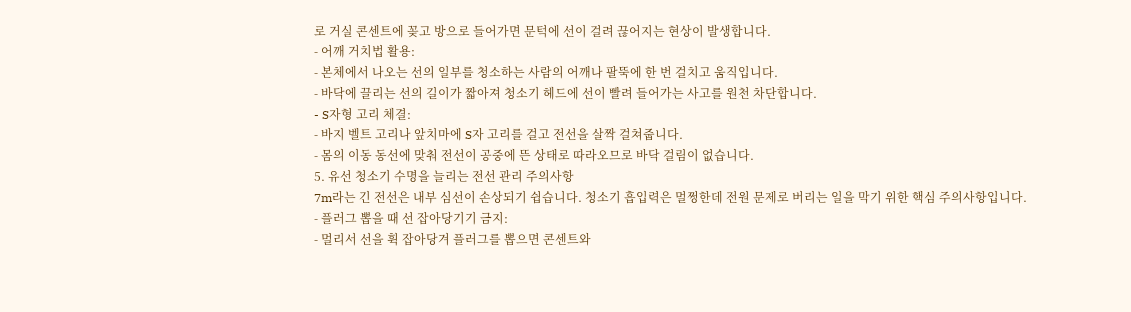로 거실 콘센트에 꽂고 방으로 들어가면 문턱에 선이 걸려 끊어지는 현상이 발생합니다.
- 어깨 거치법 활용:
- 본체에서 나오는 선의 일부를 청소하는 사람의 어깨나 팔뚝에 한 번 걸치고 움직입니다.
- 바닥에 끌리는 선의 길이가 짧아져 청소기 헤드에 선이 빨려 들어가는 사고를 원천 차단합니다.
- S자형 고리 체결:
- 바지 벨트 고리나 앞치마에 S자 고리를 걸고 전선을 살짝 걸쳐줍니다.
- 몸의 이동 동선에 맞춰 전선이 공중에 뜬 상태로 따라오므로 바닥 걸림이 없습니다.
5. 유선 청소기 수명을 늘리는 전선 관리 주의사항
7m라는 긴 전선은 내부 심선이 손상되기 쉽습니다. 청소기 흡입력은 멀쩡한데 전원 문제로 버리는 일을 막기 위한 핵심 주의사항입니다.
- 플러그 뽑을 때 선 잡아당기기 금지:
- 멀리서 선을 휙 잡아당겨 플러그를 뽑으면 콘센트와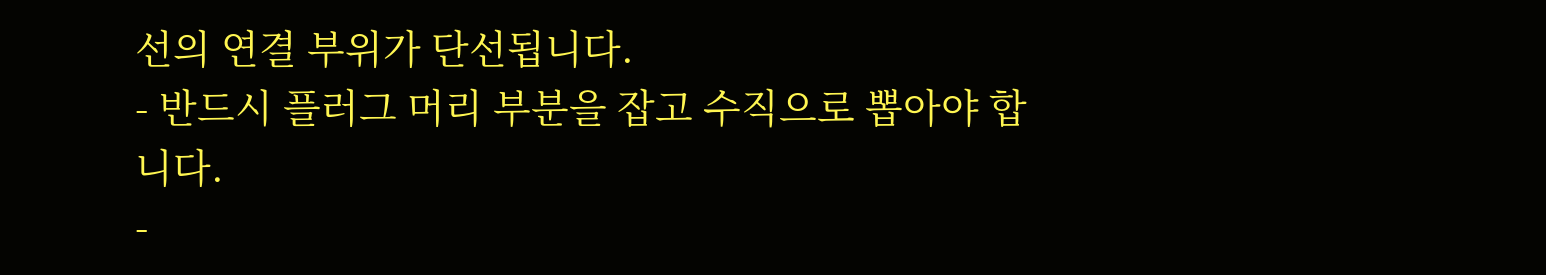선의 연결 부위가 단선됩니다.
- 반드시 플러그 머리 부분을 잡고 수직으로 뽑아야 합니다.
-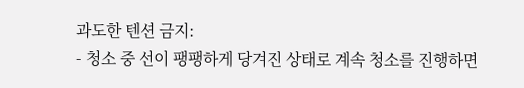과도한 텐션 금지:
- 청소 중 선이 팽팽하게 당겨진 상태로 계속 청소를 진행하면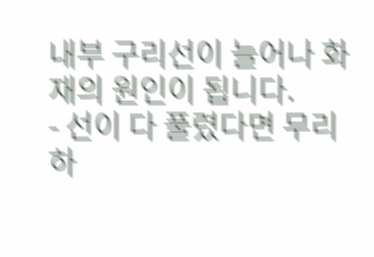내부 구리선이 늘어나 화재의 원인이 됩니다.
- 선이 다 풀렸다면 무리하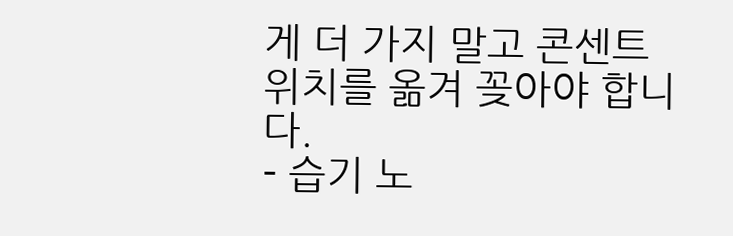게 더 가지 말고 콘센트 위치를 옮겨 꽂아야 합니다.
- 습기 노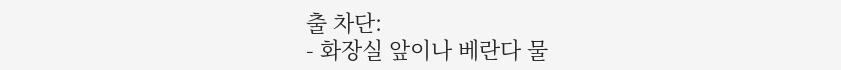출 차단:
- 화장실 앞이나 베란다 물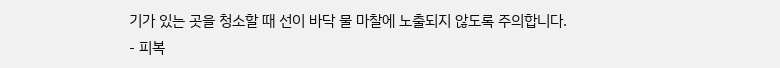기가 있는 곳을 청소할 때 선이 바닥 물 마찰에 노출되지 않도록 주의합니다.
- 피복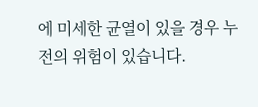에 미세한 균열이 있을 경우 누전의 위험이 있습니다.